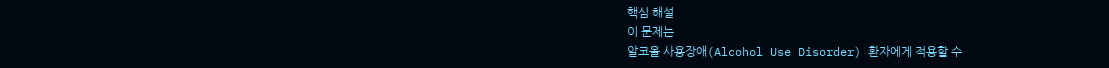핵심 해설
이 문제는
알코올 사용장애(Alcohol Use Disorder) 환자에게 적용할 수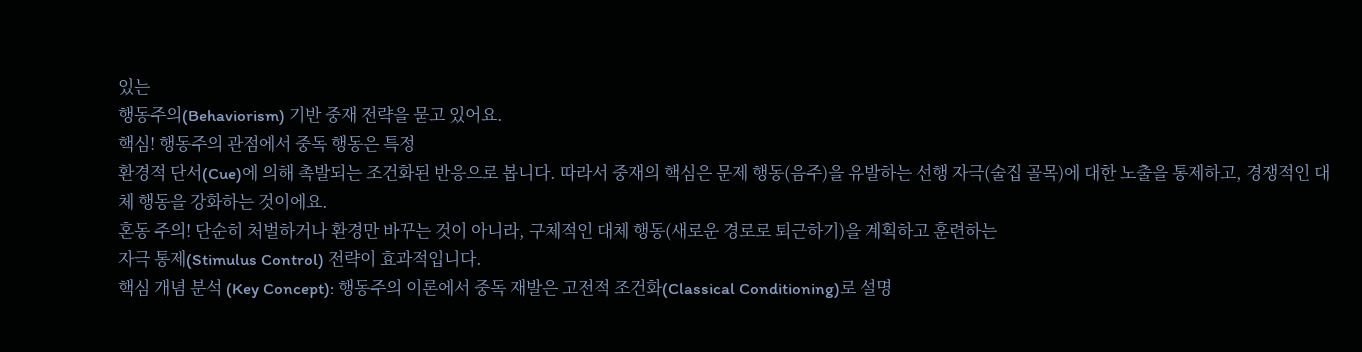있는
행동주의(Behaviorism) 기반 중재 전략을 묻고 있어요.
핵심! 행동주의 관점에서 중독 행동은 특정
환경적 단서(Cue)에 의해 촉발되는 조건화된 반응으로 봅니다. 따라서 중재의 핵심은 문제 행동(음주)을 유발하는 선행 자극(술집 골목)에 대한 노출을 통제하고, 경쟁적인 대체 행동을 강화하는 것이에요.
혼동 주의! 단순히 처벌하거나 환경만 바꾸는 것이 아니라, 구체적인 대체 행동(새로운 경로로 퇴근하기)을 계획하고 훈련하는
자극 통제(Stimulus Control) 전략이 효과적입니다.
핵심 개념 분석 (Key Concept): 행동주의 이론에서 중독 재발은 고전적 조건화(Classical Conditioning)로 설명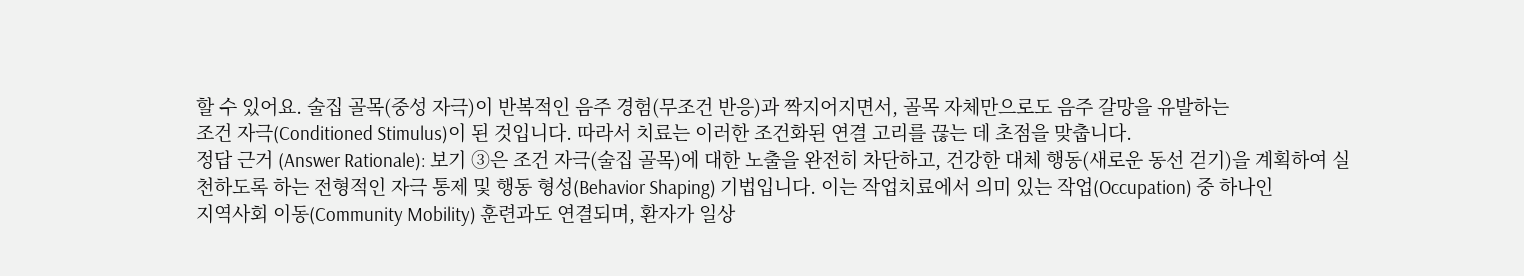할 수 있어요. 술집 골목(중성 자극)이 반복적인 음주 경험(무조건 반응)과 짝지어지면서, 골목 자체만으로도 음주 갈망을 유발하는
조건 자극(Conditioned Stimulus)이 된 것입니다. 따라서 치료는 이러한 조건화된 연결 고리를 끊는 데 초점을 맞춥니다.
정답 근거 (Answer Rationale): 보기 ③은 조건 자극(술집 골목)에 대한 노출을 완전히 차단하고, 건강한 대체 행동(새로운 동선 걷기)을 계획하여 실천하도록 하는 전형적인 자극 통제 및 행동 형성(Behavior Shaping) 기법입니다. 이는 작업치료에서 의미 있는 작업(Occupation) 중 하나인
지역사회 이동(Community Mobility) 훈련과도 연결되며, 환자가 일상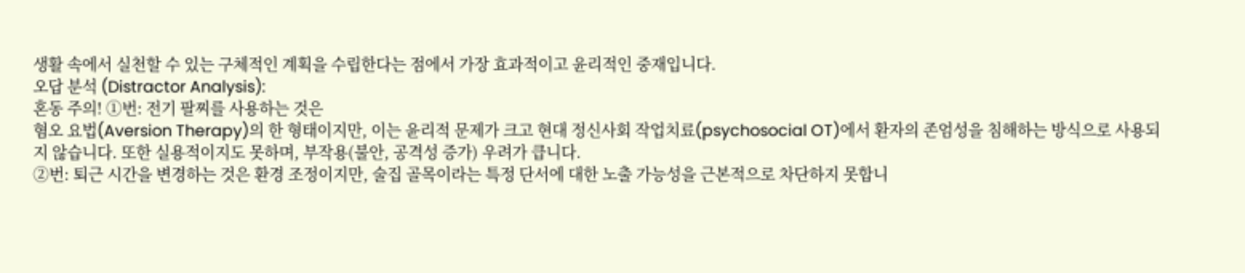생활 속에서 실천할 수 있는 구체적인 계획을 수립한다는 점에서 가장 효과적이고 윤리적인 중재입니다.
오답 분석 (Distractor Analysis):
혼동 주의! ①번: 전기 팔찌를 사용하는 것은
혐오 요법(Aversion Therapy)의 한 형태이지만, 이는 윤리적 문제가 크고 현대 정신사회 작업치료(psychosocial OT)에서 환자의 존엄성을 침해하는 방식으로 사용되지 않습니다. 또한 실용적이지도 못하며, 부작용(불안, 공격성 증가) 우려가 큽니다.
②번: 퇴근 시간을 변경하는 것은 환경 조정이지만, 술집 골목이라는 특정 단서에 대한 노출 가능성을 근본적으로 차단하지 못합니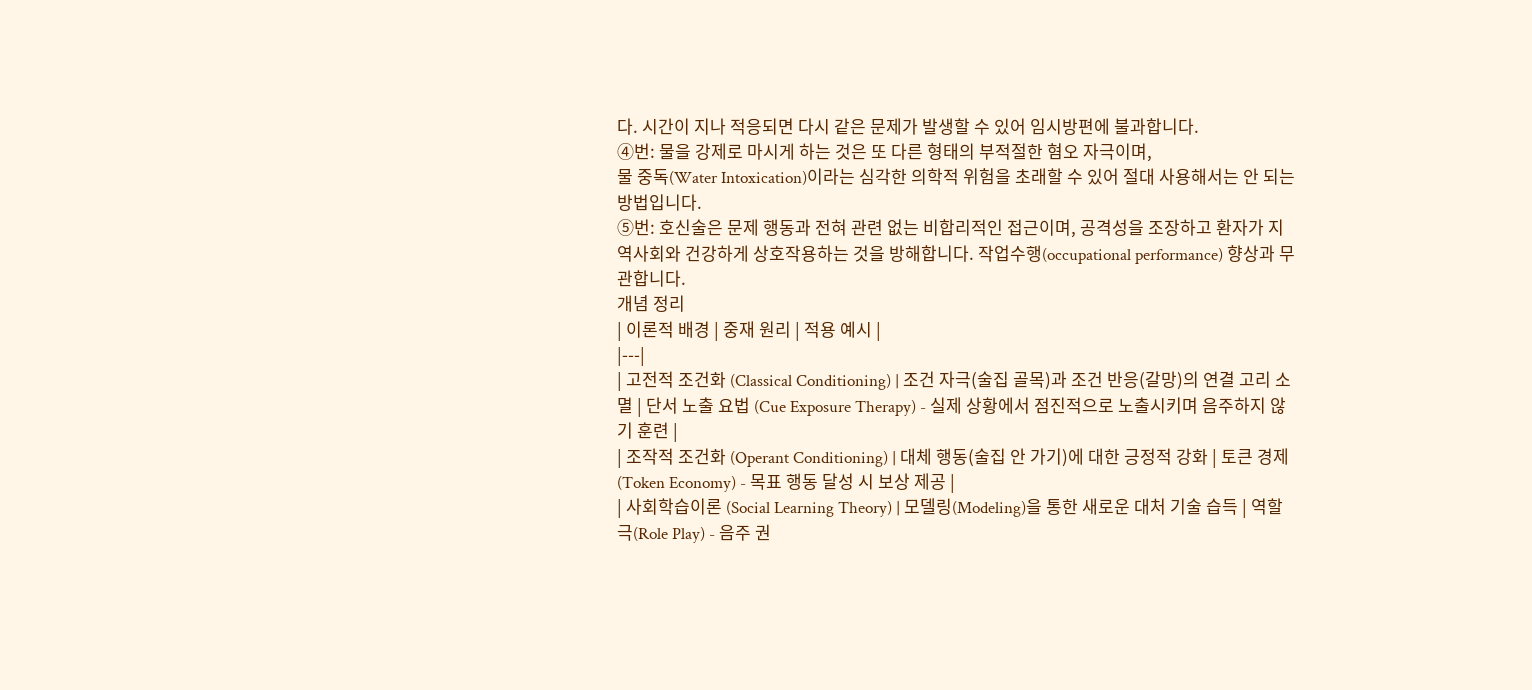다. 시간이 지나 적응되면 다시 같은 문제가 발생할 수 있어 임시방편에 불과합니다.
④번: 물을 강제로 마시게 하는 것은 또 다른 형태의 부적절한 혐오 자극이며,
물 중독(Water Intoxication)이라는 심각한 의학적 위험을 초래할 수 있어 절대 사용해서는 안 되는 방법입니다.
⑤번: 호신술은 문제 행동과 전혀 관련 없는 비합리적인 접근이며, 공격성을 조장하고 환자가 지역사회와 건강하게 상호작용하는 것을 방해합니다. 작업수행(occupational performance) 향상과 무관합니다.
개념 정리
| 이론적 배경 | 중재 원리 | 적용 예시 |
|---|
| 고전적 조건화 (Classical Conditioning) | 조건 자극(술집 골목)과 조건 반응(갈망)의 연결 고리 소멸 | 단서 노출 요법 (Cue Exposure Therapy) - 실제 상황에서 점진적으로 노출시키며 음주하지 않기 훈련 |
| 조작적 조건화 (Operant Conditioning) | 대체 행동(술집 안 가기)에 대한 긍정적 강화 | 토큰 경제 (Token Economy) - 목표 행동 달성 시 보상 제공 |
| 사회학습이론 (Social Learning Theory) | 모델링(Modeling)을 통한 새로운 대처 기술 습득 | 역할극(Role Play) - 음주 권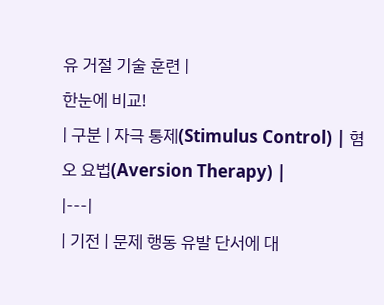유 거절 기술 훈련 |
한눈에 비교!
| 구분 | 자극 통제(Stimulus Control) | 혐오 요법(Aversion Therapy) |
|---|
| 기전 | 문제 행동 유발 단서에 대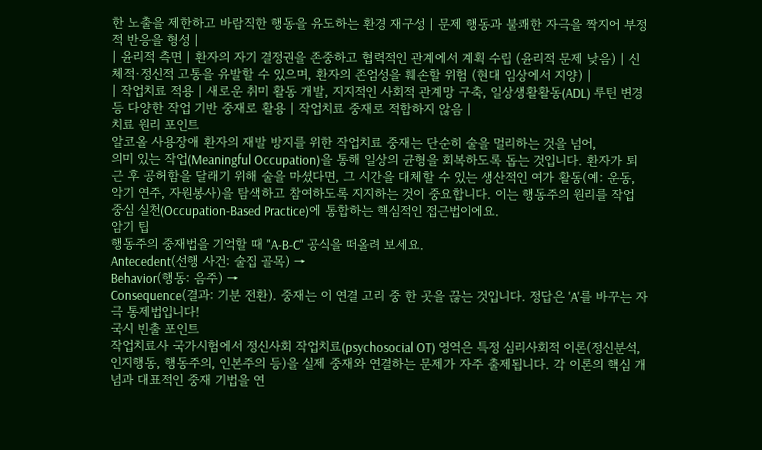한 노출을 제한하고 바람직한 행동을 유도하는 환경 재구성 | 문제 행동과 불쾌한 자극을 짝지어 부정적 반응을 형성 |
| 윤리적 측면 | 환자의 자기 결정권을 존중하고 협력적인 관계에서 계획 수립 (윤리적 문제 낮음) | 신체적·정신적 고통을 유발할 수 있으며, 환자의 존엄성을 훼손할 위험 (현대 임상에서 지양) |
| 작업치료 적용 | 새로운 취미 활동 개발, 지지적인 사회적 관계망 구축, 일상생활활동(ADL) 루틴 변경 등 다양한 작업 기반 중재로 활용 | 작업치료 중재로 적합하지 않음 |
치료 원리 포인트
알코올 사용장애 환자의 재발 방지를 위한 작업치료 중재는 단순히 술을 멀리하는 것을 넘어,
의미 있는 작업(Meaningful Occupation)을 통해 일상의 균형을 회복하도록 돕는 것입니다. 환자가 퇴근 후 공허함을 달래기 위해 술을 마셨다면, 그 시간을 대체할 수 있는 생산적인 여가 활동(예: 운동, 악기 연주, 자원봉사)을 탐색하고 참여하도록 지지하는 것이 중요합니다. 이는 행동주의 원리를 작업 중심 실천(Occupation-Based Practice)에 통합하는 핵심적인 접근법이에요.
암기 팁
행동주의 중재법을 기억할 때 "A-B-C" 공식을 떠올려 보세요.
Antecedent(선행 사건: 술집 골목) →
Behavior(행동: 음주) →
Consequence(결과: 기분 전환). 중재는 이 연결 고리 중 한 곳을 끊는 것입니다. 정답은 'A'를 바꾸는 자극 통제법입니다!
국시 빈출 포인트
작업치료사 국가시험에서 정신사회 작업치료(psychosocial OT) 영역은 특정 심리사회적 이론(정신분석, 인지행동, 행동주의, 인본주의 등)을 실제 중재와 연결하는 문제가 자주 출제됩니다. 각 이론의 핵심 개념과 대표적인 중재 기법을 연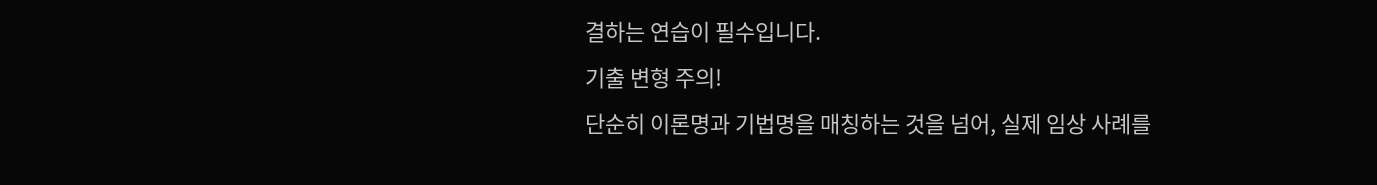결하는 연습이 필수입니다.
기출 변형 주의!
단순히 이론명과 기법명을 매칭하는 것을 넘어, 실제 임상 사례를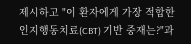제시하고 "이 환자에게 가장 적합한 인지행동치료(CBT) 기반 중재는?"과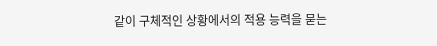같이 구체적인 상황에서의 적용 능력을 묻는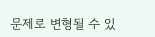문제로 변형될 수 있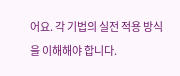어요. 각 기법의 실전 적용 방식을 이해해야 합니다.